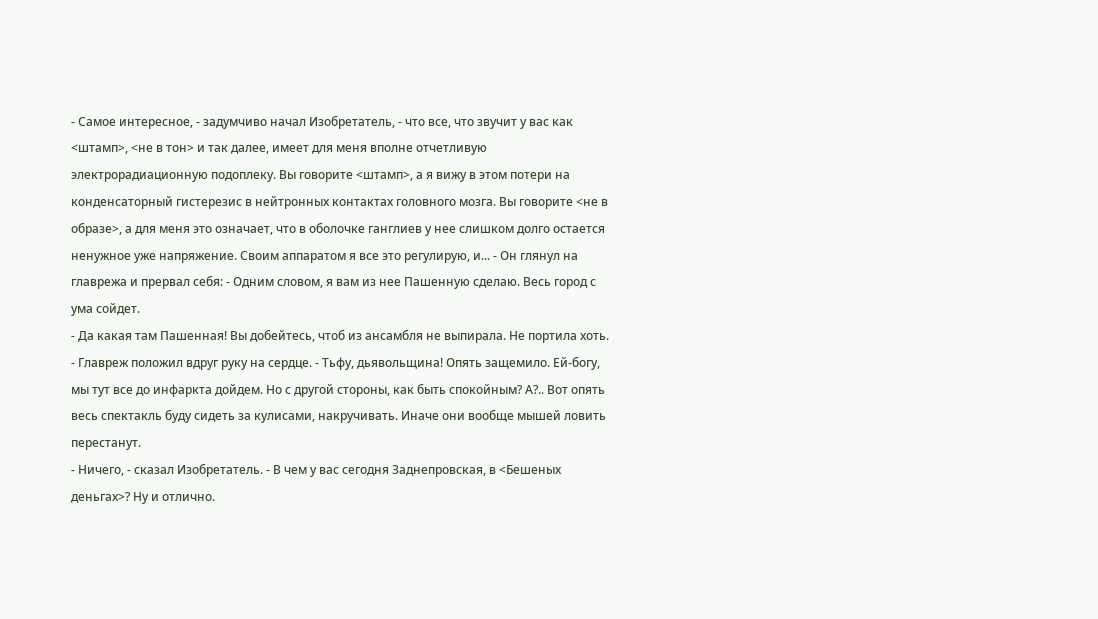- Самое интересное, - задумчиво начал Изобретатель, - что все, что звучит у вас как <штамп>, <не в тон> и так далее, имеет для меня вполне отчетливую электрорадиационную подоплеку. Вы говорите <штамп>, а я вижу в этом потери на конденсаторный гистерезис в нейтронных контактах головного мозга. Вы говорите <не в образе>, а для меня это означает, что в оболочке ганглиев у нее слишком долго остается ненужное уже напряжение. Своим аппаратом я все это регулирую, и... - Он глянул на главрежа и прервал себя: - Одним словом, я вам из нее Пашенную сделаю. Весь город с ума сойдет.
- Да какая там Пашенная! Вы добейтесь, чтоб из ансамбля не выпирала. Не портила хоть. - Главреж положил вдруг руку на сердце. - Тьфу, дьявольщина! Опять защемило. Ей-богу, мы тут все до инфаркта дойдем. Но с другой стороны, как быть спокойным? А?.. Вот опять весь спектакль буду сидеть за кулисами, накручивать. Иначе они вообще мышей ловить перестанут.
- Ничего, - сказал Изобретатель. - В чем у вас сегодня Заднепровская, в <Бешеных деньгах>? Ну и отлично.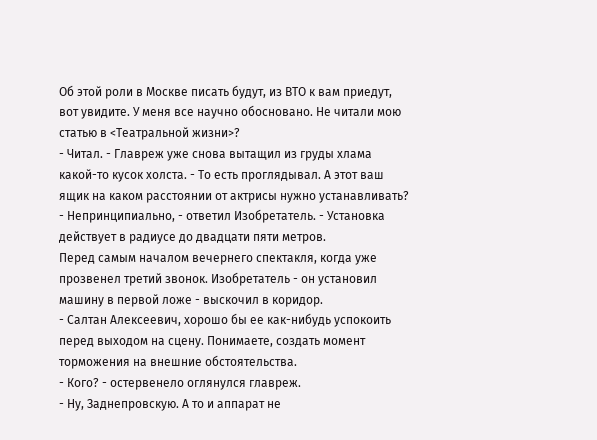Об этой роли в Москве писать будут, из ВТО к вам приедут, вот увидите. У меня все научно обосновано. Не читали мою статью в <Театральной жизни>?
- Читал. - Главреж уже снова вытащил из груды хлама какой-то кусок холста. - То есть проглядывал. А этот ваш ящик на каком расстоянии от актрисы нужно устанавливать?
- Непринципиально, - ответил Изобретатель. - Установка действует в радиусе до двадцати пяти метров.
Перед самым началом вечернего спектакля, когда уже прозвенел третий звонок. Изобретатель - он установил машину в первой ложе - выскочил в коридор.
- Салтан Алексеевич, хорошо бы ее как-нибудь успокоить перед выходом на сцену. Понимаете, создать момент торможения на внешние обстоятельства.
- Кого? - остервенело оглянулся главреж.
- Ну, Заднепровскую. А то и аппарат не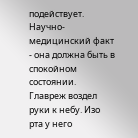подействует. Научно-медицинский факт - она должна быть в спокойном состоянии.
Главреж воздел руки к небу. Изо рта у него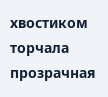хвостиком торчала прозрачная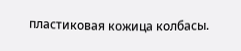пластиковая кожица колбасы.